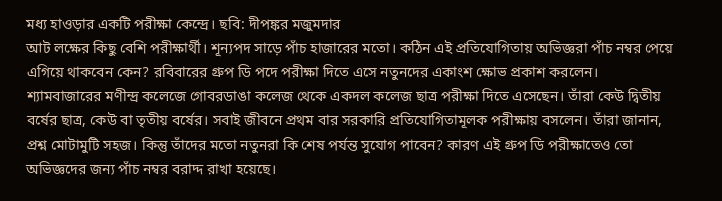মধ্য হাওড়ার একটি পরীক্ষা কেন্দ্রে। ছবি: দীপঙ্কর মজুমদার
আট লক্ষের কিছু বেশি পরীক্ষার্থী। শূন্যপদ সাড়ে পাঁচ হাজারের মতো। কঠিন এই প্রতিযোগিতায় অভিজ্ঞরা পাঁচ নম্বর পেয়ে এগিয়ে থাকবেন কেন? রবিবারের গ্রুপ ডি পদে পরীক্ষা দিতে এসে নতুনদের একাংশ ক্ষোভ প্রকাশ করলেন।
শ্যামবাজারের মণীন্দ্র কলেজে গোবরডাঙা কলেজ থেকে একদল কলেজ ছাত্র পরীক্ষা দিতে এসেছেন। তাঁরা কেউ দ্বিতীয় বর্ষের ছাত্র, কেউ বা তৃতীয় বর্ষের। সবাই জীবনে প্রথম বার সরকারি প্রতিযোগিতামূলক পরীক্ষায় বসলেন। তাঁরা জানান, প্রশ্ন মোটামুটি সহজ। কিন্তু তাঁদের মতো নতুনরা কি শেষ পর্যন্ত সুযোগ পাবেন? কারণ এই গ্রুপ ডি পরীক্ষাতেও তো অভিজ্ঞদের জন্য পাঁচ নম্বর বরাদ্দ রাখা হয়েছে।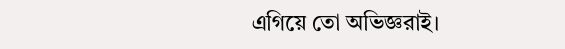এগিয়ে তো অভিজ্ঞরাই।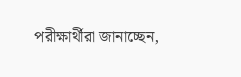পরীক্ষার্থীরা জানাচ্ছেন,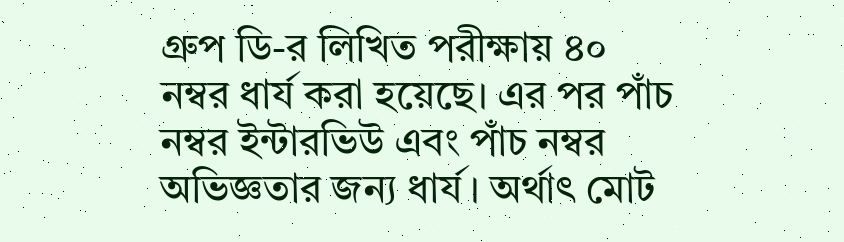গ্রুপ ডি-র লিখিত পরীক্ষায় ৪০ নম্বর ধার্য করা হয়েছে। এর পর পাঁচ নম্বর ইন্টারভিউ এবং পাঁচ নম্বর অভিজ্ঞতার জন্য ধার্য। অর্থাৎ মোট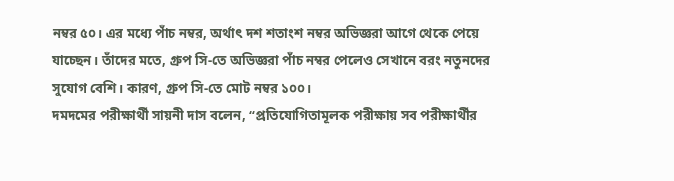নম্বর ৫০। এর মধ্যে পাঁচ নম্বর, অর্থাৎ দশ শতাংশ নম্বর অভিজ্ঞরা আগে থেকে পেয়ে যাচ্ছেন। তাঁদের মতে, গ্রুপ সি-তে অভিজ্ঞরা পাঁচ নম্বর পেলেও সেখানে বরং নতুনদের সুযোগ বেশি। কারণ, গ্রুপ সি-তে মোট নম্বর ১০০।
দমদমের পরীক্ষার্থী সায়নী দাস বলেন, “প্রতিযোগিতামূলক পরীক্ষায় সব পরীক্ষার্থীর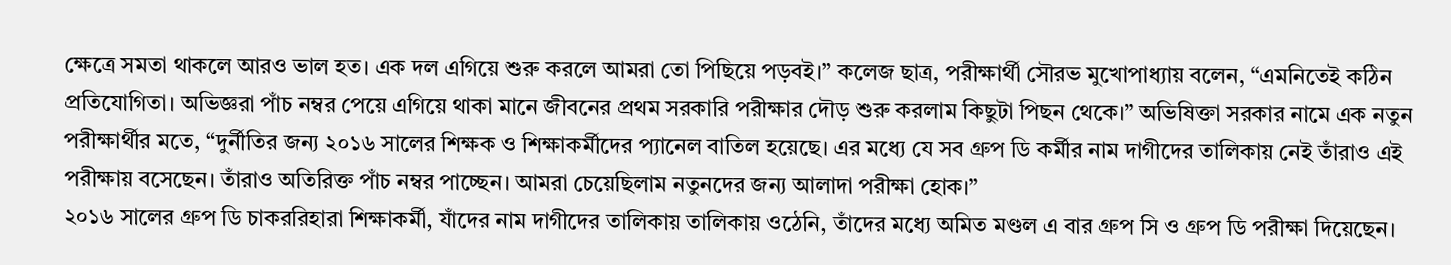ক্ষেত্রে সমতা থাকলে আরও ভাল হত। এক দল এগিয়ে শুরু করলে আমরা তো পিছিয়ে পড়বই।” কলেজ ছাত্র, পরীক্ষার্থী সৌরভ মুখোপাধ্যায় বলেন, “এমনিতেই কঠিন প্রতিযোগিতা। অভিজ্ঞরা পাঁচ নম্বর পেয়ে এগিয়ে থাকা মানে জীবনের প্রথম সরকারি পরীক্ষার দৌড় শুরু করলাম কিছুটা পিছন থেকে।” অভিষিক্তা সরকার নামে এক নতুন পরীক্ষার্থীর মতে, “দুর্নীতির জন্য ২০১৬ সালের শিক্ষক ও শিক্ষাকর্মীদের প্যানেল বাতিল হয়েছে। এর মধ্যে যে সব গ্রুপ ডি কর্মীর নাম দাগীদের তালিকায় নেই তাঁরাও এই পরীক্ষায় বসেছেন। তাঁরাও অতিরিক্ত পাঁচ নম্বর পাচ্ছেন। আমরা চেয়েছিলাম নতুনদের জন্য আলাদা পরীক্ষা হোক।”
২০১৬ সালের গ্রুপ ডি চাকররিহারা শিক্ষাকর্মী, যাঁদের নাম দাগীদের তালিকায় তালিকায় ওঠেনি, তাঁদের মধ্যে অমিত মণ্ডল এ বার গ্রুপ সি ও গ্রুপ ডি পরীক্ষা দিয়েছেন।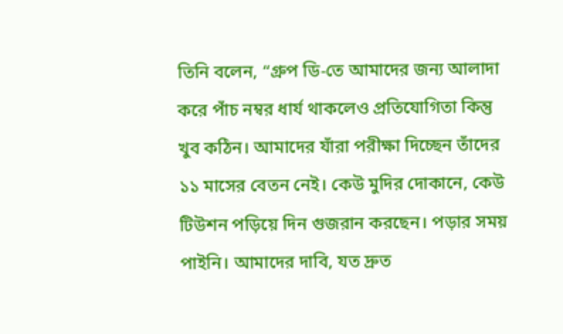তিনি বলেন, “গ্রুপ ডি-তে আমাদের জন্য আলাদা করে পাঁচ নম্বর ধার্য থাকলেও প্রতিযোগিতা কিন্তু খুব কঠিন। আমাদের যাঁরা পরীক্ষা দিচ্ছেন তাঁদের ১১ মাসের বেতন নেই। কেউ মুদির দোকানে, কেউ টিউশন পড়িয়ে দিন গুজরান করছেন। পড়ার সময় পাইনি। আমাদের দাবি, যত দ্রুত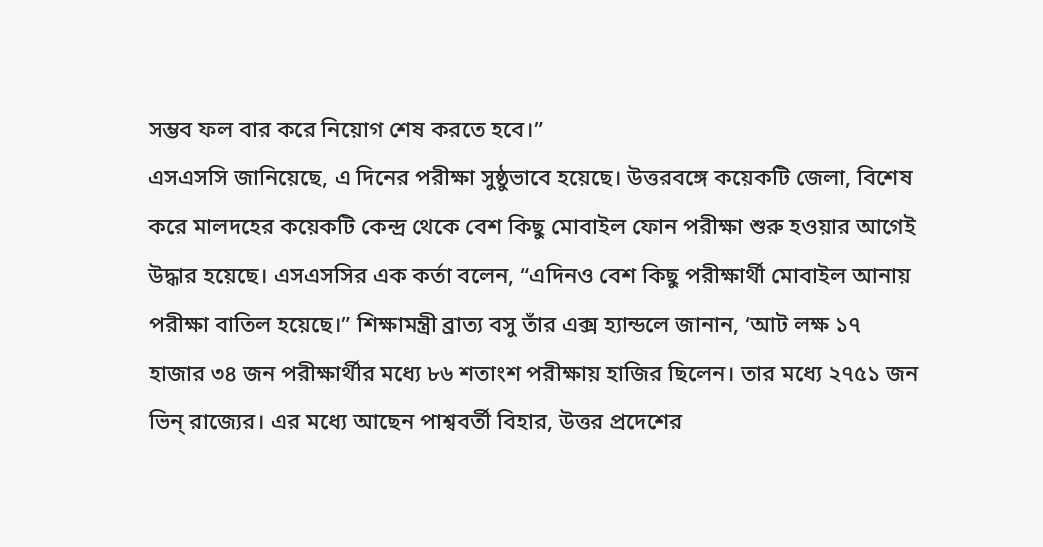সম্ভব ফল বার করে নিয়োগ শেষ করতে হবে।”
এসএসসি জানিয়েছে, এ দিনের পরীক্ষা সুষ্ঠুভাবে হয়েছে। উত্তরবঙ্গে কয়েকটি জেলা, বিশেষ করে মালদহের কয়েকটি কেন্দ্র থেকে বেশ কিছু মোবাইল ফোন পরীক্ষা শুরু হওয়ার আগেই উদ্ধার হয়েছে। এসএসসির এক কর্তা বলেন, “এদিনও বেশ কিছু পরীক্ষার্থী মোবাইল আনায় পরীক্ষা বাতিল হয়েছে।” শিক্ষামন্ত্রী ব্রাত্য বসু তাঁর এক্স হ্যান্ডলে জানান, ‘আট লক্ষ ১৭ হাজার ৩৪ জন পরীক্ষার্থীর মধ্যে ৮৬ শতাংশ পরীক্ষায় হাজির ছিলেন। তার মধ্যে ২৭৫১ জন ভিন্ রাজ্যের। এর মধ্যে আছেন পাশ্ববর্তী বিহার, উত্তর প্রদেশের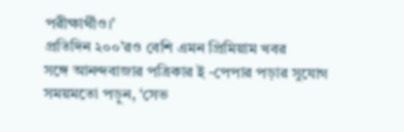পরীক্ষার্থীও।’
প্রতিদিন ২০০’রও বেশি এমন প্রিমিয়াম খবর
সঙ্গে আনন্দবাজার পত্রিকার ই -পেপার পড়ার সুযোগ
সময়মতো পড়ুন, ‘সেভ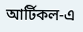আর্টিকল-এ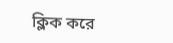ক্লিক করে